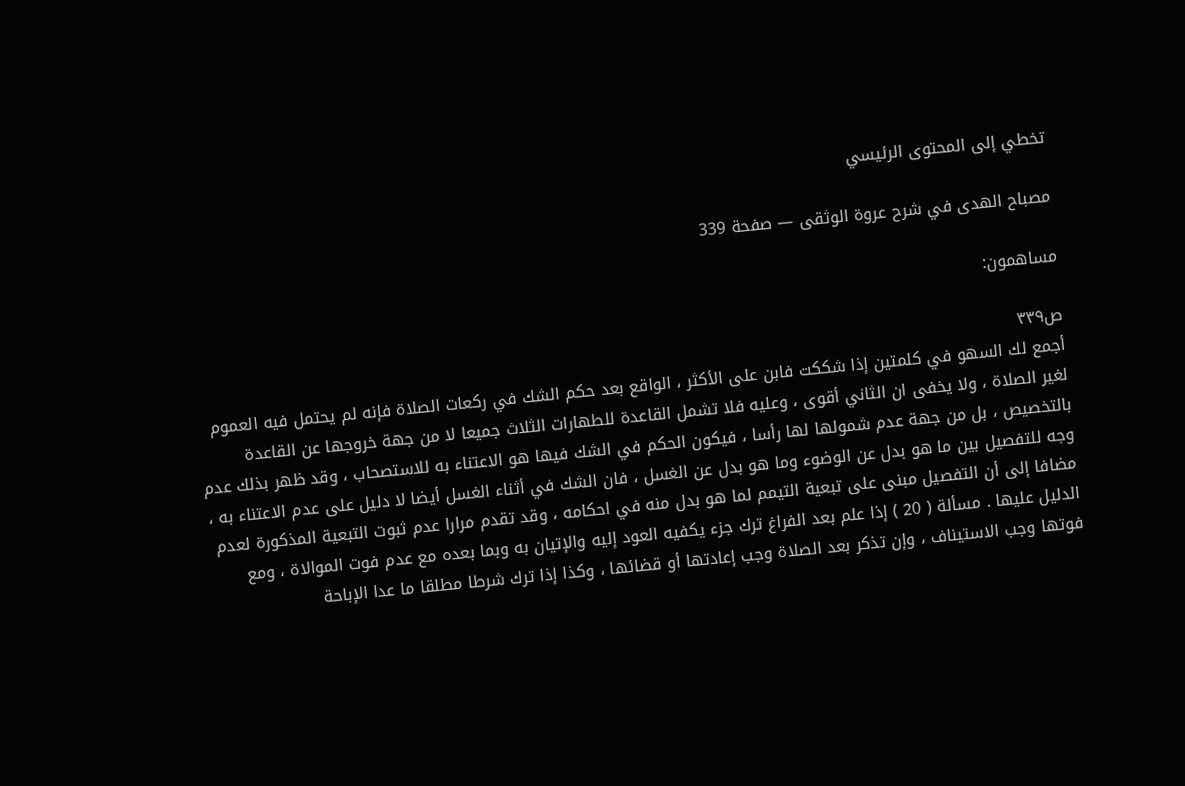تخطي إلى المحتوى الرئيسي

مصباح الهدى في شرح عروة الوثقى — صفحة 339

مساهمون:

ص٣٣٩
أجمع لك السهو في كلمتين إذا شككت فابن على الأكثر ، الواقع بعد حكم الشك في ركعات الصلاة فإنه لم يحتمل فيه العموم لغير الصلاة ، ولا يخفى ان الثاني أقوى ، وعليه فلا تشمل القاعدة للطهارات الثلاث جميعا لا من جهة خروجها عن القاعدة بالتخصيص ، بل من جهة عدم شمولها لها رأسا ، فيكون الحكم في الشك فيها هو الاعتناء به للاستصحاب ، وقد ظهر بذلك عدم وجه للتفصيل بين ما هو بدل عن الوضوء وما هو بدل عن الغسل ، فان الشك في أثناء الغسل أيضا لا دليل على عدم الاعتناء به ، مضافا إلى أن التفصيل مبنى على تبعية التيمم لما هو بدل منه في احكامه ، وقد تقدم مرارا عدم ثبوت التبعية المذكورة لعدم الدليل عليها . مسألة ( 20 ) إذا علم بعد الفراغ ترك جزء يكفيه العود إليه والإتيان به وبما بعده مع عدم فوت الموالاة ، ومع فوتها وجب الاستيناف ، وإن تذكر بعد الصلاة وجب إعادتها أو قضائها ، وكذا إذا ترك شرطا مطلقا ما عدا الإباحة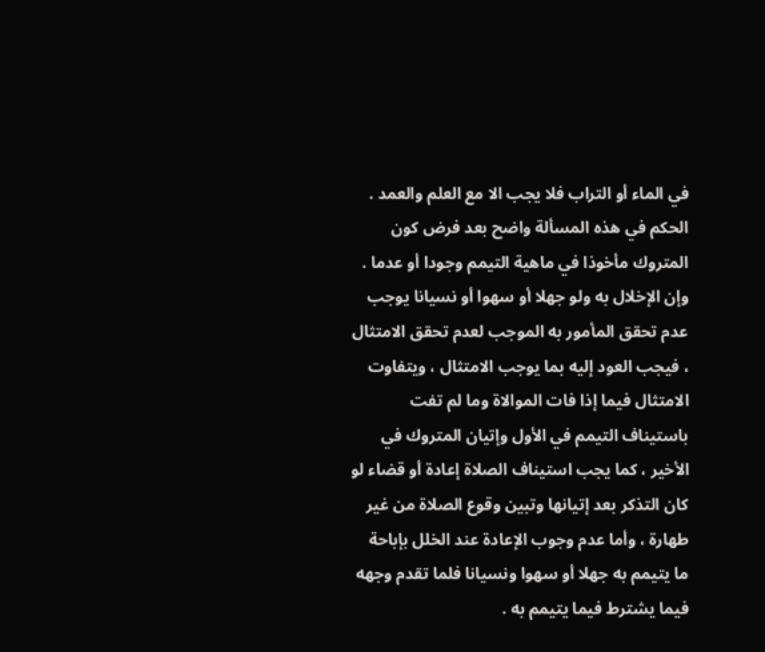في الماء أو التراب فلا يجب الا مع العلم والعمد . الحكم في هذه المسألة واضح بعد فرض كون المتروك مأخوذا في ماهية التيمم وجودا أو عدما . وإن الإخلال به ولو جهلا أو سهوا أو نسيانا يوجب عدم تحقق المأمور به الموجب لعدم تحقق الامتثال ، فيجب العود إليه بما يوجب الامتثال ، ويتفاوت الامتثال فيما إذا فات الموالاة وما لم تفت باستيناف التيمم في الأول وإتيان المتروك في الأخير ، كما يجب استيناف الصلاة إعادة أو قضاء لو كان التذكر بعد إتيانها وتبين وقوع الصلاة من غير طهارة ، وأما عدم وجوب الإعادة عند الخلل بإباحة ما يتيمم به جهلا أو سهوا ونسيانا فلما تقدم وجهه فيما يشترط فيما يتيمم به .